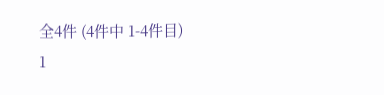全4件 (4件中 1-4件目)
1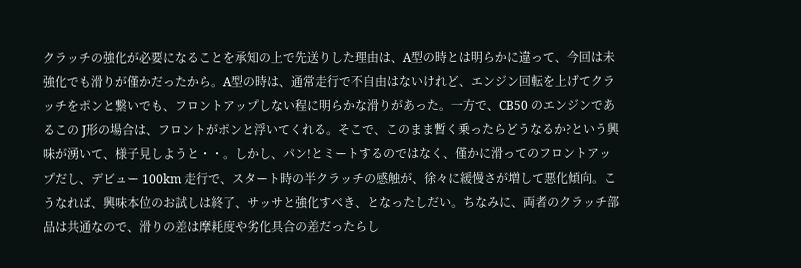クラッチの強化が必要になることを承知の上で先送りした理由は、A型の時とは明らかに違って、今回は未強化でも滑りが僅かだったから。A型の時は、通常走行で不自由はないけれど、エンジン回転を上げてクラッチをポンと繋いでも、フロントアップしない程に明らかな滑りがあった。一方で、CB50 のエンジンであるこの J形の場合は、フロントがポンと浮いてくれる。そこで、このまま暫く乗ったらどうなるか?という興味が湧いて、様子見しようと・・。しかし、パン!とミートするのではなく、僅かに滑ってのフロントアップだし、デビュー 100km 走行で、スタート時の半クラッチの感触が、徐々に緩慢さが増して悪化傾向。こうなれば、興味本位のお試しは終了、サッサと強化すべき、となったしだい。ちなみに、両者のクラッチ部品は共通なので、滑りの差は摩耗度や劣化具合の差だったらし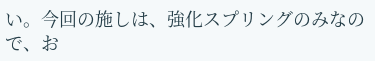い。今回の施しは、強化スプリングのみなので、お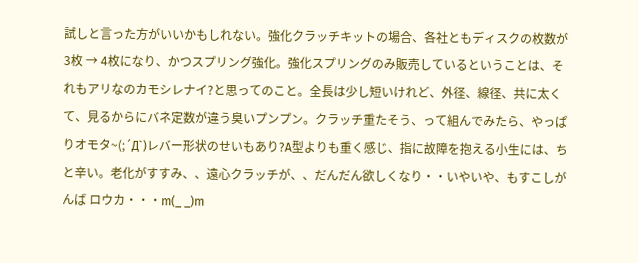試しと言った方がいいかもしれない。強化クラッチキットの場合、各社ともディスクの枚数が3枚 → 4枚になり、かつスプリング強化。強化スプリングのみ販売しているということは、それもアリなのカモシレナイ?と思ってのこと。全長は少し短いけれど、外径、線径、共に太くて、見るからにバネ定数が違う臭いプンプン。クラッチ重たそう、って組んでみたら、やっぱりオモタ~(;´Д`)レバー形状のせいもあり?A型よりも重く感じ、指に故障を抱える小生には、ちと辛い。老化がすすみ、、遠心クラッチが、、だんだん欲しくなり・・いやいや、もすこしがんば ロウカ・・・m(_ _)m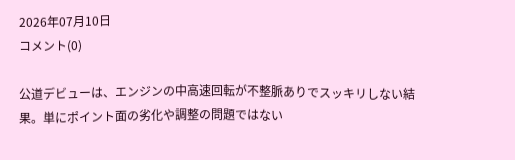2026年07月10日
コメント(0)

公道デビューは、エンジンの中高速回転が不整脈ありでスッキリしない結果。単にポイント面の劣化や調整の問題ではない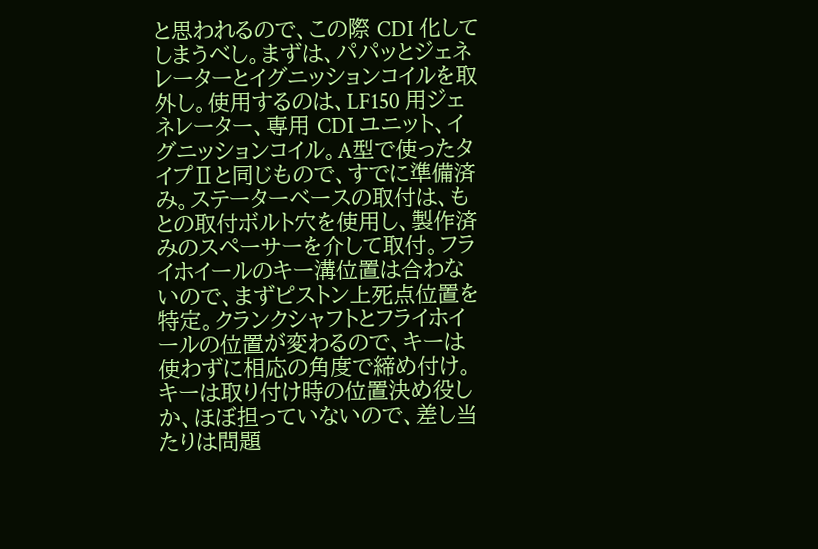と思われるので、この際 CDI 化してしまうべし。まずは、パパッとジェネレーターとイグニッションコイルを取外し。使用するのは、LF150 用ジェネレーター、専用 CDI ユニット、イグニッションコイル。A型で使ったタイプⅡと同じもので、すでに準備済み。ステーターベースの取付は、もとの取付ボルト穴を使用し、製作済みのスペーサーを介して取付。フライホイールのキー溝位置は合わないので、まずピストン上死点位置を特定。クランクシャフトとフライホイールの位置が変わるので、キーは使わずに相応の角度で締め付け。キーは取り付け時の位置決め役しか、ほぼ担っていないので、差し当たりは問題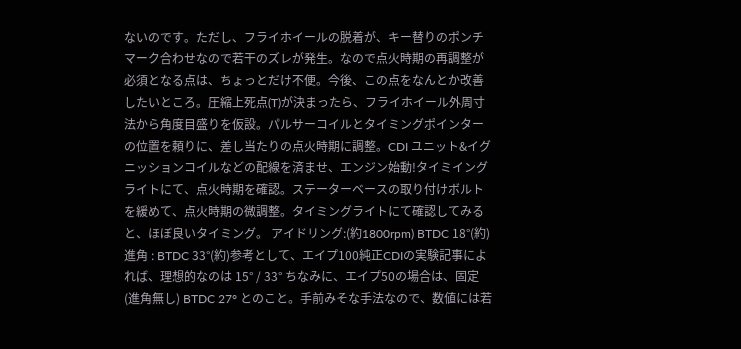ないのです。ただし、フライホイールの脱着が、キー替りのポンチマーク合わせなので若干のズレが発生。なので点火時期の再調整が必須となる点は、ちょっとだけ不便。今後、この点をなんとか改善したいところ。圧縮上死点(T)が決まったら、フライホイール外周寸法から角度目盛りを仮設。パルサーコイルとタイミングポインターの位置を頼りに、差し当たりの点火時期に調整。CDI ユニット&イグニッションコイルなどの配線を済ませ、エンジン始動!タイミイングライトにて、点火時期を確認。ステーターベースの取り付けボルトを緩めて、点火時期の微調整。タイミングライトにて確認してみると、ほぼ良いタイミング。 アイドリング:(約1800rpm) BTDC 18°(約) 進角 : BTDC 33°(約)参考として、エイプ100純正CDIの実験記事によれば、理想的なのは 15° / 33° ちなみに、エイプ50の場合は、固定(進角無し) BTDC 27° とのこと。手前みそな手法なので、数値には若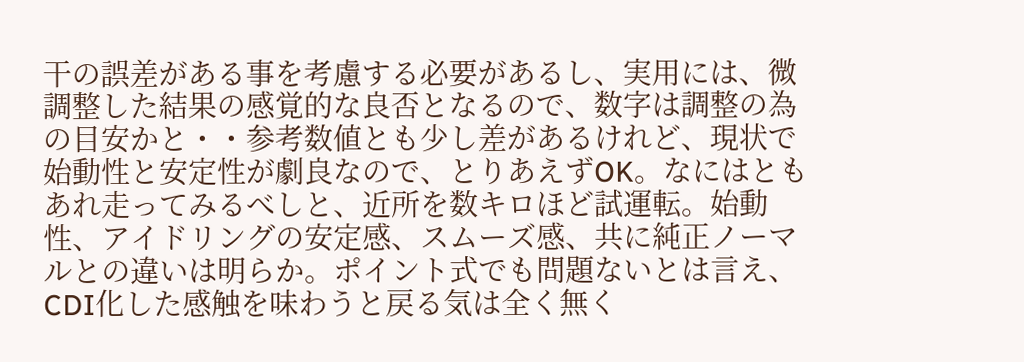干の誤差がある事を考慮する必要があるし、実用には、微調整した結果の感覚的な良否となるので、数字は調整の為の目安かと・・参考数値とも少し差があるけれど、現状で始動性と安定性が劇良なので、とりあえずOK。なにはともあれ走ってみるべしと、近所を数キロほど試運転。始動性、アイドリングの安定感、スムーズ感、共に純正ノーマルとの違いは明らか。ポイント式でも問題ないとは言え、CDI化した感触を味わうと戻る気は全く無く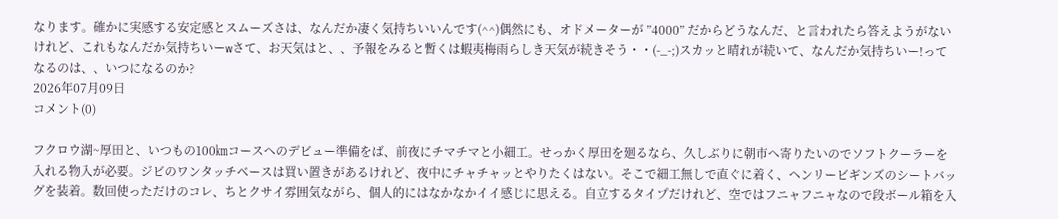なります。確かに実感する安定感とスムーズさは、なんだか凄く気持ちいいんです(^^)偶然にも、オドメーターが ”4000” だからどうなんだ、と言われたら答えようがないけれど、これもなんだか気持ちいーwさて、お天気はと、、予報をみると暫くは蝦夷梅雨らしき天気が続きそう・・(-_-;)スカッと晴れが続いて、なんだか気持ちいー!ってなるのは、、いつになるのか?
2026年07月09日
コメント(0)

フクロウ湖~厚田と、いつもの100㎞コースへのデビュー準備をば、前夜にチマチマと小細工。せっかく厚田を廻るなら、久しぶりに朝市へ寄りたいのでソフトクーラーを入れる物入が必要。ジビのワンタッチベースは買い置きがあるけれど、夜中にチャチャッとやりたくはない。そこで細工無しで直ぐに着く、ヘンリービギンズのシートバッグを装着。数回使っただけのコレ、ちとクサイ雰囲気ながら、個人的にはなかなかイイ感じに思える。自立するタイプだけれど、空ではフニャフニャなので段ボール箱を入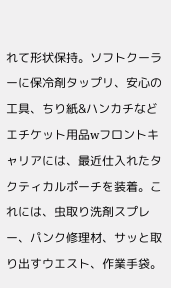れて形状保持。ソフトクーラーに保冷剤タップリ、安心の工具、ちり紙&ハンカチなどエチケット用品wフロントキャリアには、最近仕入れたタクティカルポーチを装着。これには、虫取り洗剤スプレー、パンク修理材、サッと取り出すウエスト、作業手袋。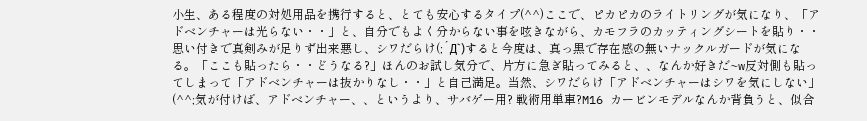小生、ある程度の対処用品を携行すると、とても安心するタイプ(^^)ここで、ピカピカのライトリングが気になり、「アドベンチャーは光らない・・」と、自分でもよく分からない事を呟きながら、カモフラのカッティングシートを貼り・・思い付きで真剣みが足りず出来悪し、シワだらけ(;´Д`)すると今度は、真っ黒で存在感の無いナックルガードが気になる。「ここも貼ったら・・どうなる?」ほんのお試し気分で、片方に急ぎ貼ってみると、、なんか好きだ~w反対側も貼ってしまって「アドベンチャーは抜かりなし・・」と自己満足。当然、シワだらけ「アドベンチャーはシワを気にしない」(^^;気が付けば、アドベンチャー、、というより、サバゲー用? 戦術用単車?M16 カービンモデルなんか背負うと、似合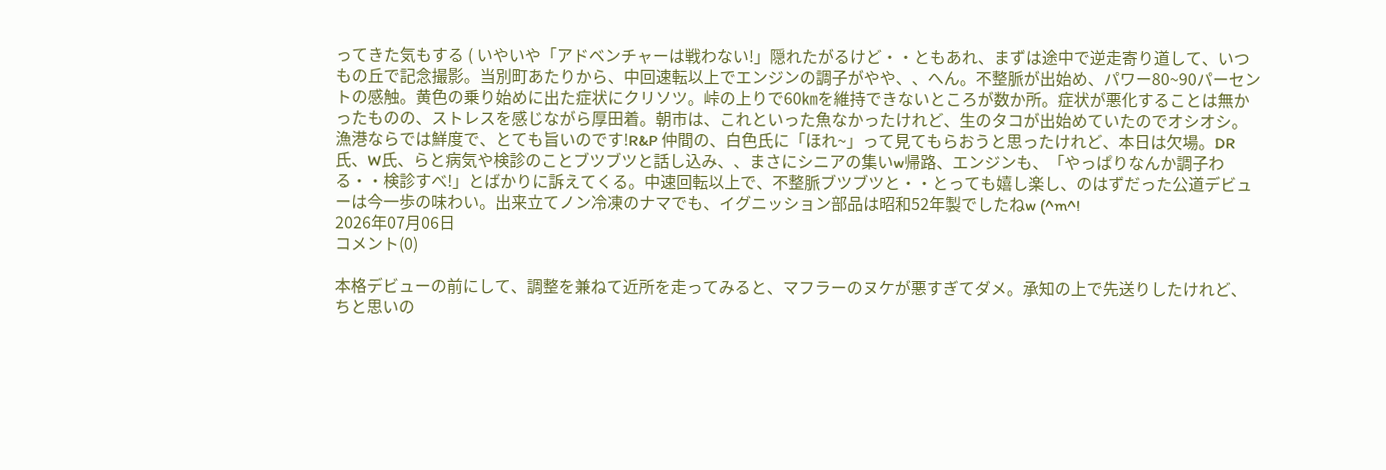ってきた気もする ( いやいや「アドベンチャーは戦わない!」隠れたがるけど・・ともあれ、まずは途中で逆走寄り道して、いつもの丘で記念撮影。当別町あたりから、中回速転以上でエンジンの調子がやや、、へん。不整脈が出始め、パワー80~90パーセントの感触。黄色の乗り始めに出た症状にクリソツ。峠の上りで60㎞を維持できないところが数か所。症状が悪化することは無かったものの、ストレスを感じながら厚田着。朝市は、これといった魚なかったけれど、生のタコが出始めていたのでオシオシ。漁港ならでは鮮度で、とても旨いのです!R&P 仲間の、白色氏に「ほれ~」って見てもらおうと思ったけれど、本日は欠場。DR 氏、W氏、らと病気や検診のことブツブツと話し込み、、まさにシニアの集いw帰路、エンジンも、「やっぱりなんか調子わる・・検診すべ!」とばかりに訴えてくる。中速回転以上で、不整脈ブツブツと・・とっても嬉し楽し、のはずだった公道デビューは今一歩の味わい。出来立てノン冷凍のナマでも、イグニッション部品は昭和52年製でしたねw (^m^!
2026年07月06日
コメント(0)

本格デビューの前にして、調整を兼ねて近所を走ってみると、マフラーのヌケが悪すぎてダメ。承知の上で先送りしたけれど、ちと思いの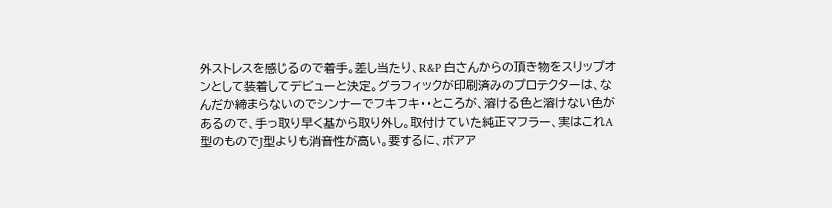外ストレスを感じるので着手。差し当たり、R&P 白さんからの頂き物をスリップオンとして装着してデビューと決定。グラフィックが印刷済みのプロテクターは、なんだか締まらないのでシンナーでフキフキ・・ところが、溶ける色と溶けない色があるので、手っ取り早く基から取り外し。取付けていた純正マフラー、実はこれA型のものでJ型よりも消音性が高い。要するに、ボアア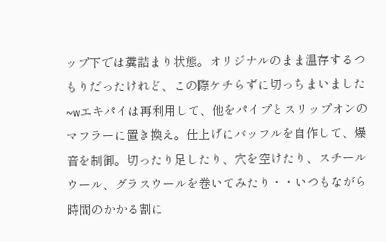ップ下では糞詰まり状態。オリジナルのまま温存するつもりだったけれど、この際ケチらずに切っちまいました~wエキパイは再利用して、他をパイプとスリップオンのマフラーに置き換え。仕上げにバッフルを自作して、爆音を制御。切ったり足したり、穴を空けたり、スチールウール、グラスウールを巻いてみたり・・いつもながら時間のかかる割に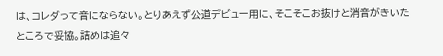は、コレダって音にならない。とりあえず公道デビュー用に、そこそこお抜けと消音がきいたところで妥協。詰めは追々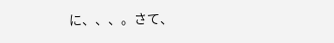に、、、。さて、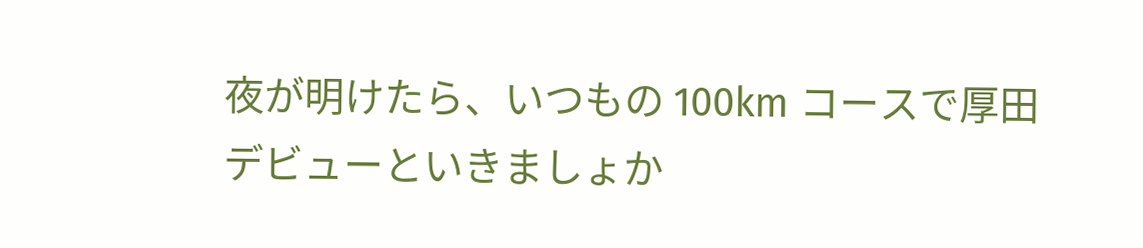夜が明けたら、いつもの 100km コースで厚田デビューといきましょか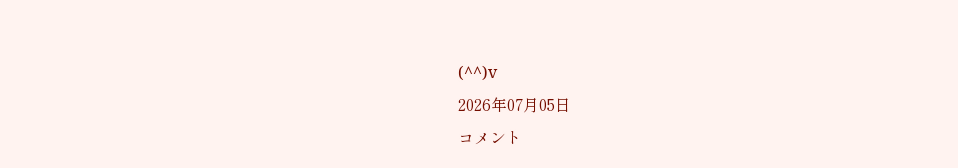(^^)v
2026年07月05日
コメント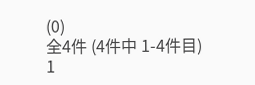(0)
全4件 (4件中 1-4件目)
1